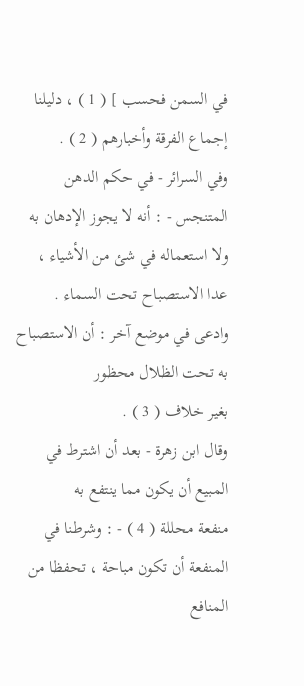في السمن فحسب ] ( 1 ) ، دليلنا إجماع الفرقة وأخبارهم ( 2 ) .
وفي السرائر - في حكم الدهن المتنجس - : أنه لا يجوز الإدهان به
ولا استعماله في شئ من الأشياء ، عدا الاستصباح تحت السماء .
وادعى في موضع آخر : أن الاستصباح به تحت الظلال محظور
بغير خلاف ( 3 ) .
وقال ابن زهرة - بعد أن اشترط في المبيع أن يكون مما ينتفع به
منفعة محللة ( 4 ) - : وشرطنا في المنفعة أن تكون مباحة ، تحفظا من المنافع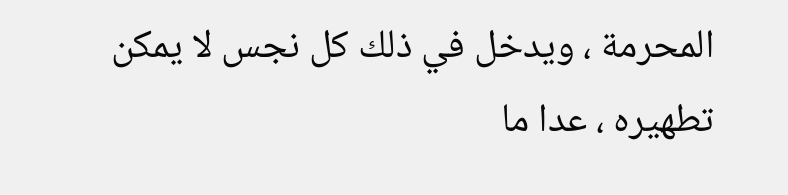المحرمة ، ويدخل في ذلك كل نجس لا يمكن تطهيره ، عدا ما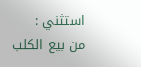استثني :
من بيع الكلب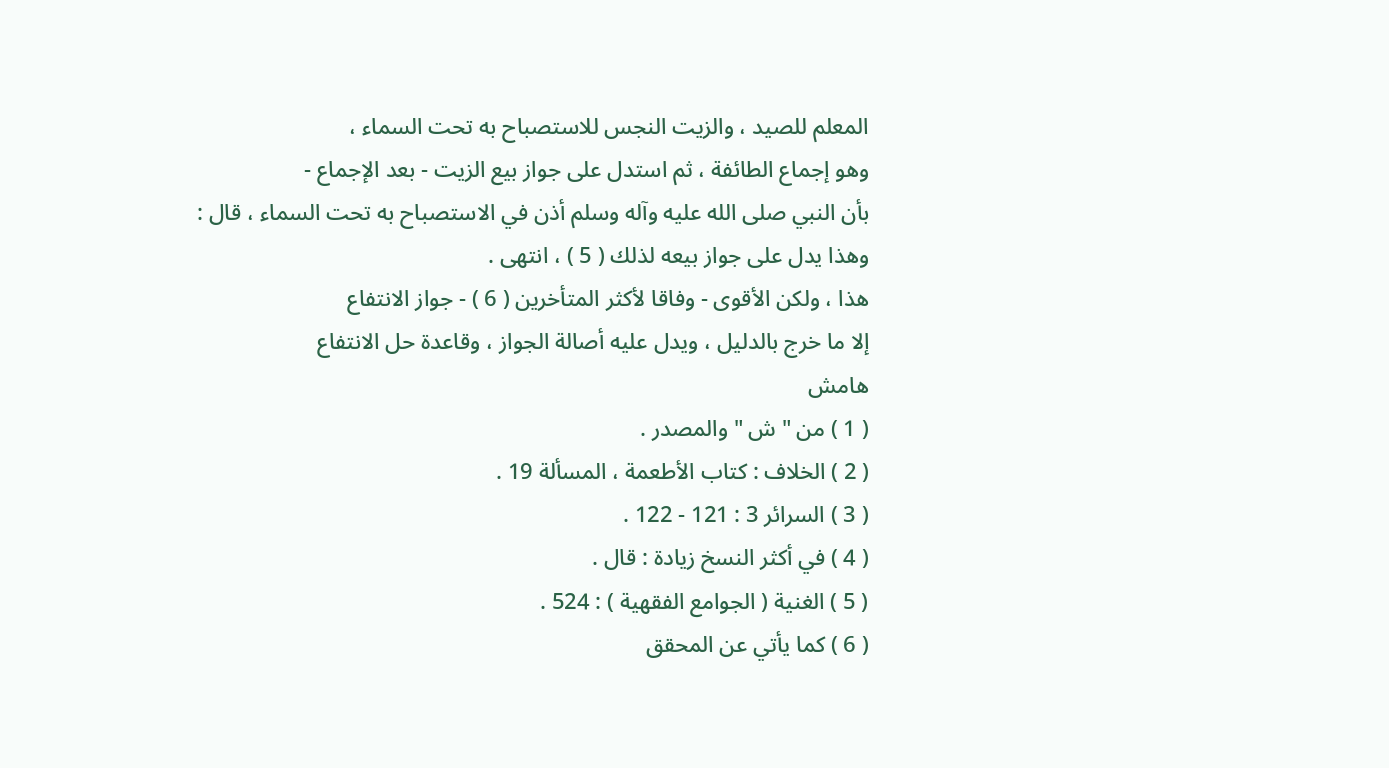المعلم للصيد ، والزيت النجس للاستصباح به تحت السماء ،
وهو إجماع الطائفة ، ثم استدل على جواز بيع الزيت - بعد الإجماع -
بأن النبي صلى الله عليه وآله وسلم أذن في الاستصباح به تحت السماء ، قال :
وهذا يدل على جواز بيعه لذلك ( 5 ) ، انتهى .
هذا ، ولكن الأقوى - وفاقا لأكثر المتأخرين ( 6 ) - جواز الانتفاع
إلا ما خرج بالدليل ، ويدل عليه أصالة الجواز ، وقاعدة حل الانتفاع
هامش
( 1 ) من " ش " والمصدر .
( 2 ) الخلاف : كتاب الأطعمة ، المسألة 19 .
( 3 ) السرائر 3 : 121 - 122 .
( 4 ) في أكثر النسخ زيادة : قال .
( 5 ) الغنية ( الجوامع الفقهية ) : 524 .
( 6 ) كما يأتي عن المحقق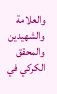والعلامة والشهيدين والمحقق الكركي في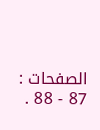الصفحات : 87 - 88 .